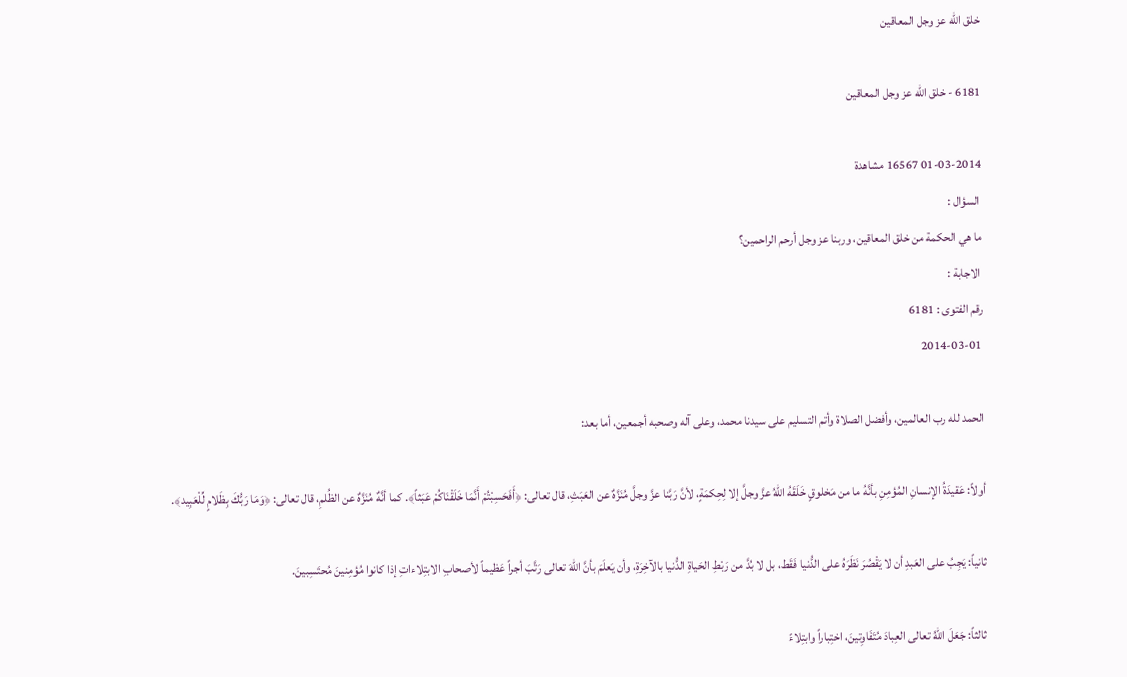خلق الله عز وجل المعاقين

6181 - خلق الله عز وجل المعاقين

01-03-2014 16567 مشاهدة
 السؤال :
ما هي الحكمة من خلق المعاقين، وربنا عز وجل أرحم الراحمين؟
 الاجابة :
رقم الفتوى : 6181
 2014-03-01

الحمد لله رب العالمين، وأفضل الصلاة وأتم التسليم على سيدنا محمد، وعلى آله وصحبه أجمعين، أما بعد:

أولاً: عَقيدَةُ الإنسانِ المُؤمِنِ بأنَّهُ ما من مَخلوقٍ خَلَقَهُ اللهُ عزَّ وجلَّ إلا لِحِكمَةٍ، لأنَّ رَبَّنا عزَّ وجلَّ مُنَزَّهٌ عن العَبَثِ، قال تعالى: ﴿أَفَحَسِبْتُمْ أَنَّمَا خَلَقْنَاكُمْ عَبَثاً﴾. كما أنَّهٌ مُنَزَّهٌ عن الظُلمِ، قال تعالى: ﴿وَمَا رَبُّكَ بِظَلامٍ لِّلْعَبِيد﴾.

ثانياً: يَجِبُ على العَبدِ أن لا يَقْصُرَ نَظَرَهُ على الدُّنيا فَقَط، بل لا بُدَّ من رَبْطِ الحَياةِ الدُّنيا بالآخِرَةِ، وأن يَعلَمَ بأنَّ اللهَ تعالى رَتَّبَ أجراً عَظيماً لأصحابِ الابتِلاءاتِ إذا كانوا مُؤمِنينَ مُحتَسِبينَ.

ثالثاً: جَعَلَ اللهُ تعالى العِبادَ مُتَفَاوِتينَ، اختِباراً وابتِلاءً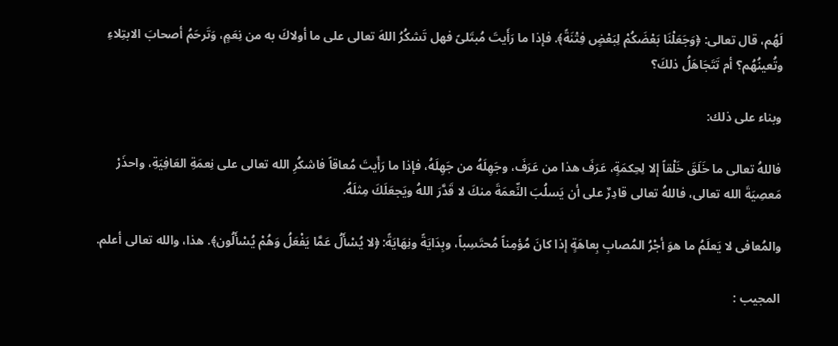لَهُم، قال تعالى: ﴿وَجَعَلْنَا بَعْضَكُمْ لِبَعْضٍ فِتْنَةً﴾. فإذا ما رَأَيتَ مُبتَلىً فهل تَشكُرُ اللهَ تعالى على ما أولاكَ به من نِعَمٍ، وَتَرحَمُ أصحابَ الابتِلاءِ وتُعينُهُم؟ أم تَتَجَاهَلُ ذلكَ؟

وبناء على ذلك:

فاللهُ تعالى ما خَلَقَ خَلْقاً إلا لِحِكمَةٍ، عَرَفَ هذا من عَرَفَ، وجَهِلَهُ من جَهِلَهُ، فإذا ما رَأَيتَ مُعاقاً فاشكُرِ الله تعالى على نِعمَةِ العَافِيَةِ، واحذَرْ مَعصِيَةَ الله تعالى، فاللهُ تعالى قادِرٌ على أن يَسلُبَ النِّعمَةَ منكَ لا قَدَّرَ اللهُ ويَجعَلَكَ مِثلَهُ.

والمُعافى لا يَعلَمُ ما هوَ أجْرُ المُصابِ بِعاهَةٍ إذا كانَ مُؤمِناً مُحتَسِباً، وبِدَايَةً ونِهَايَةً: ﴿لا يُسْأَلُ عَمَّا يَفْعَلُ وَهُمْ يُسْأَلُون﴾. هذا، والله تعالى أعلم.

المجيب :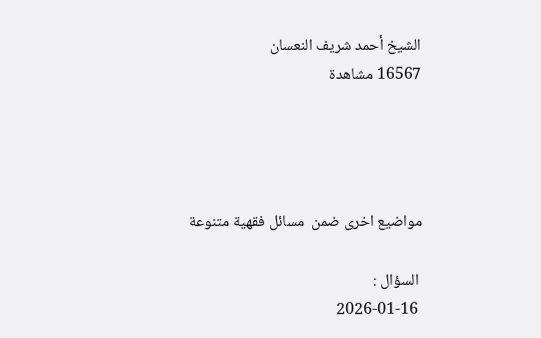الشيخ أحمد شريف النعسان
16567 مشاهدة




مواضيع اخرى ضمن  مسائل فقهية متنوعة

 السؤال :
 2026-01-16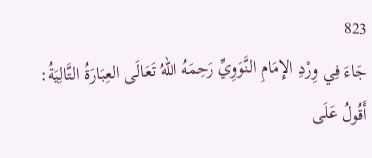823
جَاءَ فِي وِرْدِ الإِمَامِ النَّوَوِيِّ رَحِمَهُ اللهُ تَعَالَى العِبَارَةُ التَّالِيَةُ: أَقُولُ عَلَى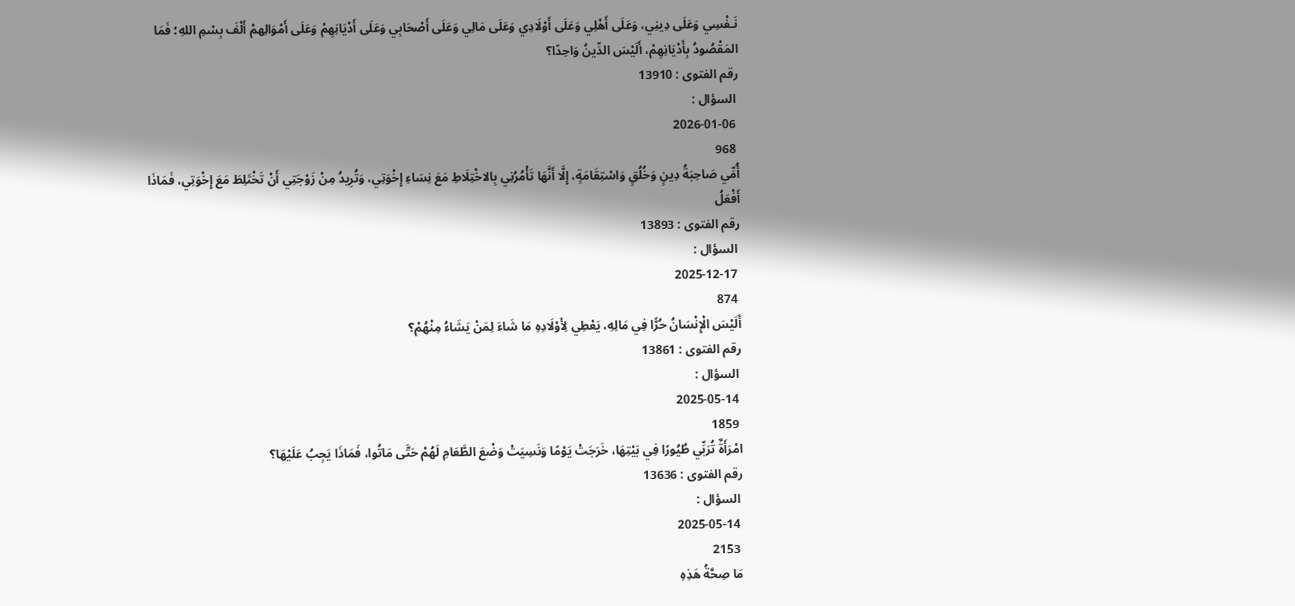نَـفْسِي وَعَلَى دِينِي، وَعَلَى أَهْلِي وَعَلَى أَوْلَادِي وَعَلَى مَالِي وَعَلَى أَصْحَابِي وَعَلَى أَدْيَانِهِمْ وَعَلَى أَمْوَالِهمْ أَلْفَ بِسْمِ اللهِ؛ فَمَا المَقْصُودُ بِأَدْيَانِهِمْ، أَلَيْسَ الدِّينُ وَاحِدًا؟
رقم الفتوى : 13910
 السؤال :
 2026-01-06
 968
أُمِّي صَاحِبَةُ دِينٍ وَخُلُقٍ وَاسْتِقَامَةٍ، إِلَّا أَنَّهَا تَأْمُرُنِي بِالاخْتِلَاطِ مَعَ نِسَاءِ إِخْوَتِي، وَتُرِيدُ مِنْ زَوْجَتِي أَنْ تَخْتَلِطَ مَعَ إِخْوَتِي، فَمَاذَا أَفْعَلُ
رقم الفتوى : 13893
 السؤال :
 2025-12-17
 874
أَلَيْسَ الْإِنْسَانُ حُرًّا فِي مَالِهِ، يَعْطِي لِأَوْلَادِهِ مَا شَاءَ لِمَنْ يَشَاءُ مِنْهُمْ؟
رقم الفتوى : 13861
 السؤال :
 2025-05-14
 1859
امْرَأَةٌ تُرَبِّي طُيُورًا فِي بَيْتِهَا، خَرَجَتْ يَوْمًا وَنَسِيَتْ وَضْعَ الطَّعَامِ لَهُمْ حَتَّى مَاتُوا، فَمَاذَا يَجِبُ عَلَيْهَا؟
رقم الفتوى : 13636
 السؤال :
 2025-05-14
 2153
مَا صِحَّةُ هَذِهِ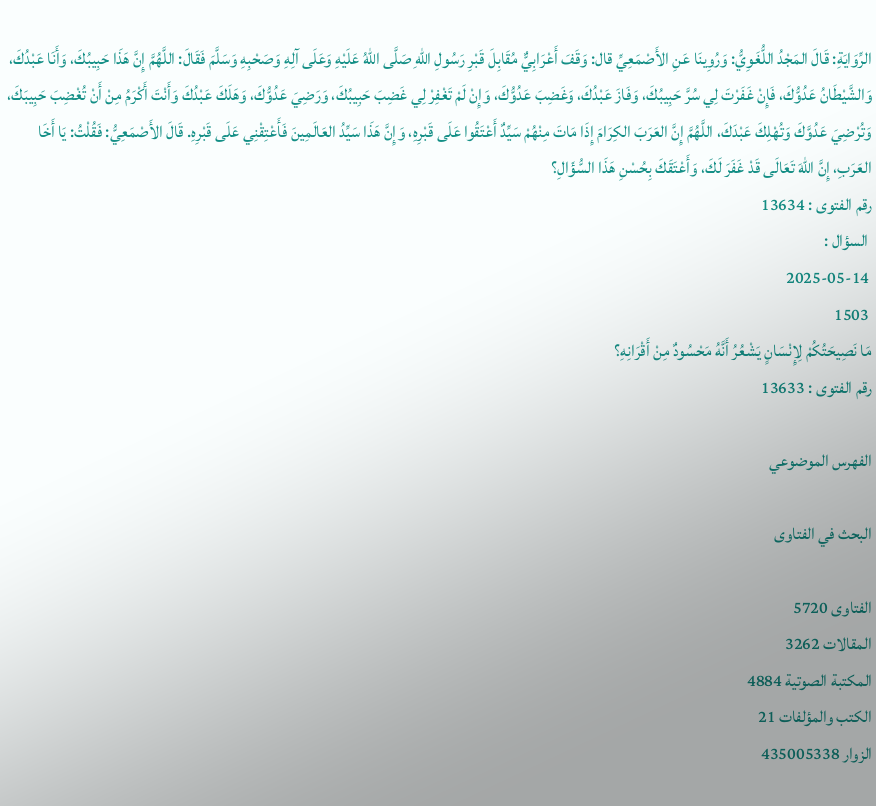الرِّوَايَةِ: قَالَ المَجْدُ اللُّغَوِيُّ: وَرُوِينَا عَنِ الأَصْمَعِيِّ قال: وَقَفَ أَعْرَابِيٌّ مُقَابِلَ قَبْرِ رَسُولِ اللهِ صَلَّى اللهُ عَلَيْهِ وَعَلَى آلِهِ وَصَحْبِهِ وَسَلَّمَ فَقَالَ: اللَّهُمَّ إِنَّ هَذَا حَبِيبُكَ، وَأَنَا عَبْدُكَ، وَالشَّيْطَانُ عَدُوُّكَ، فَإِنْ غَفَرْتَ لِي سُرَّ حَبِيبُكَ، وَفَازَ عَبْدُكَ، وَغَضِبَ عَدُوُّكَ، وَإِنْ لَمْ تَغْفِرْ لِي غَضِبَ حَبِيبُكَ، وَرَضِيَ عَدُوُّكَ، وَهَلَكَ عَبْدُكَ وَأَنْتَ أَكْرَمُ مِنْ أَنْ تُغْضِبَ حَبِيبَكَ، وَتُرْضِيَ عَدُوَّكَ وَتُهْلِكَ عَبْدَكَ، اللَّهُمَّ إِنَّ العَرَبَ الكِرَامَ إِذَا مَاتَ مِنْهُمْ سَيِّدٌ أَعْتَقُوا عَلَى قَبْرِهِ، وَإِنَّ هَذَا سَيِّدُ العَالَمِينَ فَأَعْتِقْنِي عَلَى قَبْرِهِ. قَالَ الأَصْمَعِيُّ: فَقُلْتُ: يَا أَخَا العَرَبِ، إِنَّ اللهَ تَعَالَى قَدْ غَفَرَ لَكَ، وَأَعْتَقَكَ بِحُسْنِ هَذَا السُّؤَالِ؟
رقم الفتوى : 13634
 السؤال :
 2025-05-14
 1503
مَا نَصِيحَتُكُمْ لِإِنْسَانٍ يَشْعُرُ أَنَّهُ مَحْسُودٌ مِنْ أَقْرَانِهِ؟
رقم الفتوى : 13633

الفهرس الموضوعي

البحث في الفتاوى

الفتاوى 5720
المقالات 3262
المكتبة الصوتية 4884
الكتب والمؤلفات 21
الزوار 435005338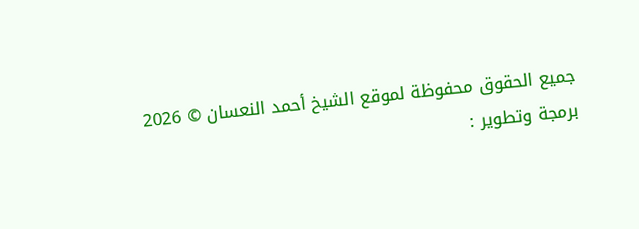جميع الحقوق محفوظة لموقع الشيخ أحمد النعسان © 2026
برمجة وتطوير :